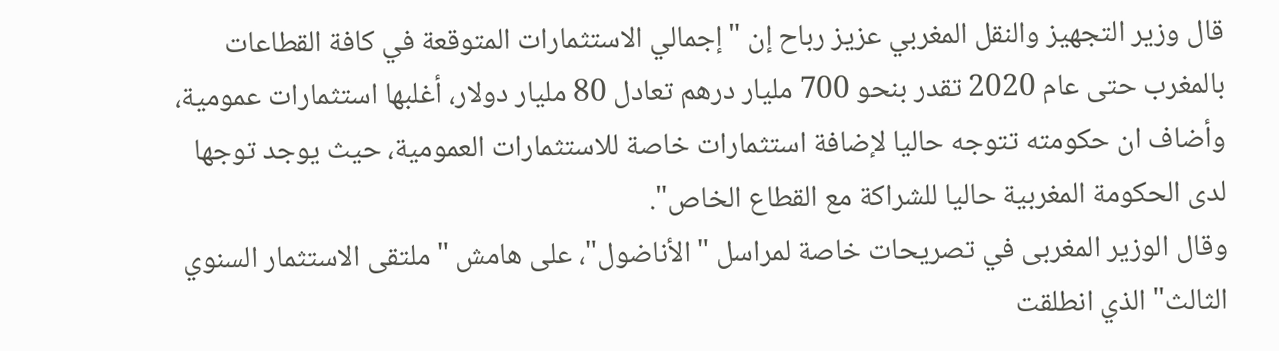قال وزير التجهيز والنقل المغربي عزيز رباح إن "إجمالي الاستثمارات المتوقعة في كافة القطاعات بالمغرب حتى عام 2020 تقدر بنحو 700 مليار درهم تعادل 80 مليار دولار، أغلبها استثمارات عمومية،
وأضاف ان حكومته تتوجه حاليا لإضافة استثمارات خاصة للاستثمارات العمومية، حيث يوجد توجها لدى الحكومة المغربية حاليا للشراكة مع القطاع الخاص".
وقال الوزير المغربى في تصريحات خاصة لمراسل "الأناضول"، على هامش "ملتقى الاستثمار السنوي الثالث" الذي انطلقت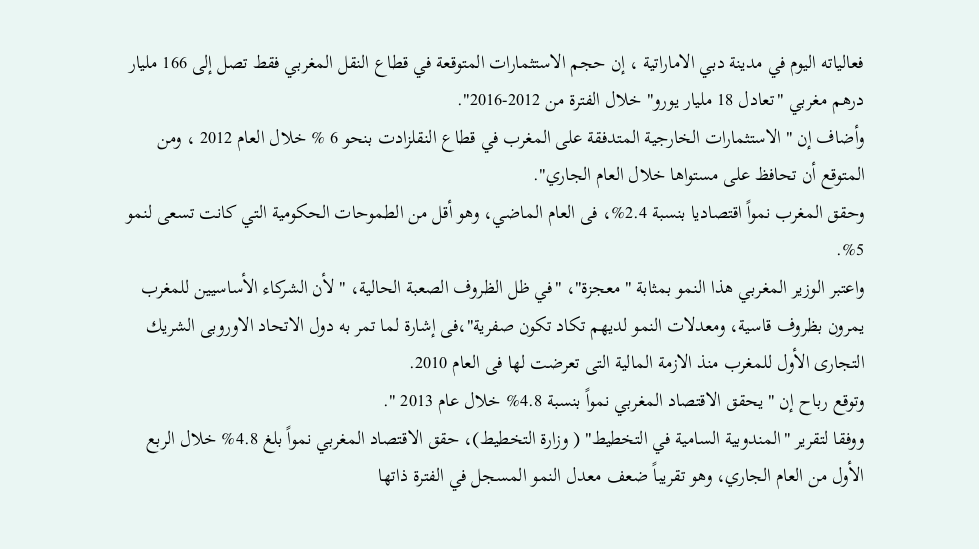فعالياته اليوم في مدينة دبي الاماراتية ، إن حجم الاستثمارات المتوقعة في قطاع النقل المغربي فقط تصل إلى 166 مليار درهم مغربي "تعادل 18 مليار يورو" خلال الفترة من 2012-2016".
وأضاف إن " الاستثمارات الخارجية المتدفقة على المغرب في قطاع النقلزادت بنحو 6 % خلال العام 2012 ، ومن المتوقع أن تحافظ على مستواها خلال العام الجاري".
وحقق المغرب نمواً اقتصاديا بنسبة 2.4%، فى العام الماضي، وهو أقل من الطموحات الحكومية التي كانت تسعى لنمو 5%.
واعتبر الوزير المغربي هذا النمو بمثابة "معجزة"، "في ظل الظروف الصعبة الحالية، " لأن الشركاء الأساسيين للمغرب يمرون بظروف قاسية، ومعدلات النمو لديهم تكاد تكون صفرية"،فى إشارة لما تمر به دول الاتحاد الاوروبى الشريك التجارى الأول للمغرب منذ الازمة المالية التى تعرضت لها فى العام 2010.
وتوقع رباح إن " يحقق الاقتصاد المغربي نمواً بنسبة 4.8% خلال عام 2013 ".
ووفقا لتقرير "المندوبية السامية في التخطيط" ( وزارة التخطيط)، حقق الاقتصاد المغربي نمواً بلغ 4.8% خلال الربع الأول من العام الجاري، وهو تقريباً ضعف معدل النمو المسجل في الفترة ذاتها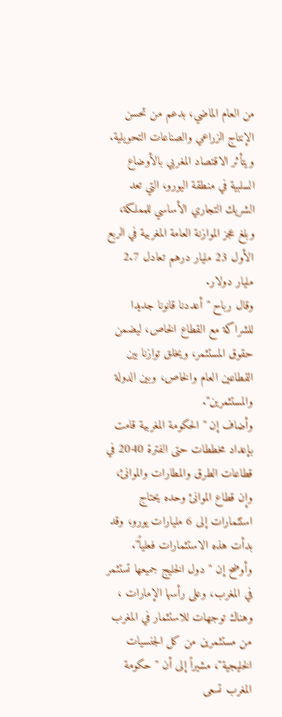من العام الماضي، بدعم من تحسن الإنتاج الزراعي والصناعات التحويلية.
ويتأثر الاقتصاد المغربي بالأوضاع السلبية في منطقة اليورو، التي تعد الشريك التجاري الأساسي للمملكة، وبلغ عجز الموازنة العامة المغربية في الربع الأول 23 مليار درهم تعادل 2.7 مليار دولار.
وقال رباح "أعددنا قانونا جديدا للشراكة مع القطاع الخاص، ليضمن حقوق المستثمر، ويخلق توازنا بين القطاعين العام والخاص، وبين الدولة والمستثمرين".
وأضاف إن " الحكومة المغربية قامت بإعداد مخططات حتى الفترة 2040 في قطاعات الطرق والمطارات والموانئ، وإن قطاع الموانئ وحده يحتاج استثمارات إلى 6 مليارات يورو، وقد بدأت هذه الاستثمارات فعلياً".
وأوضح إن " دول الخليج جميعها تستثمر في المغرب، وعلى رأسها الإمارات ، وهناك توجهات للاستثمار في المغرب من مستثمرين من كل الجنسيات الخليجية"، مشيراً إلى أن " حكومة المغرب تسعى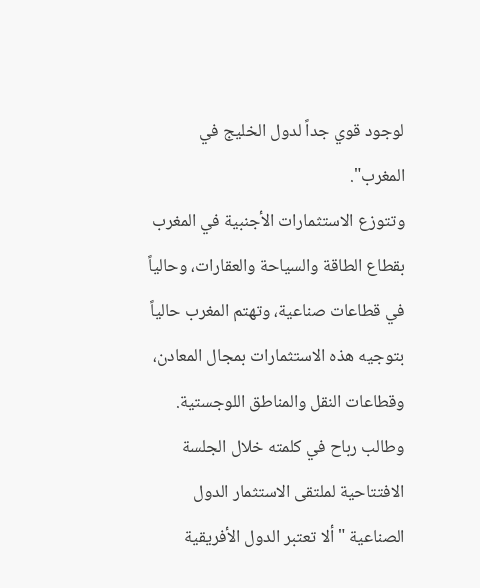لوجود قوي جداً لدول الخليج في المغرب".
وتتوزع الاستثمارات الأجنبية في المغرب بقطاع الطاقة والسياحة والعقارات، وحالياً في قطاعات صناعية، وتهتم المغرب حالياً بتوجيه هذه الاستثمارات بمجال المعادن، وقطاعات النقل والمناطق اللوجستية.
وطالب رباح في كلمته خلال الجلسة الافتتاحية لملتقى الاستثمار الدول الصناعية " ألا تعتبر الدول الأفريقية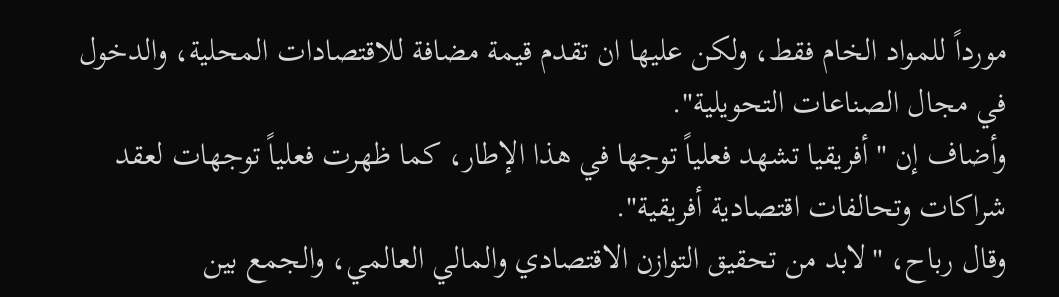مورداً للمواد الخام فقط، ولكن عليها ان تقدم قيمة مضافة للاقتصادات المحلية، والدخول في مجال الصناعات التحويلية".
وأضاف إن "أفريقيا تشهد فعلياً توجها في هذا الإطار، كما ظهرت فعلياً توجهات لعقد شراكات وتحالفات اقتصادية أفريقية".
وقال رباح، "لابد من تحقيق التوازن الاقتصادي والمالي العالمي، والجمع بين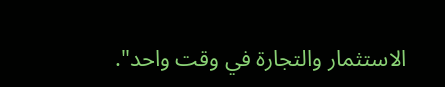الاستثمار والتجارة في وقت واحد".